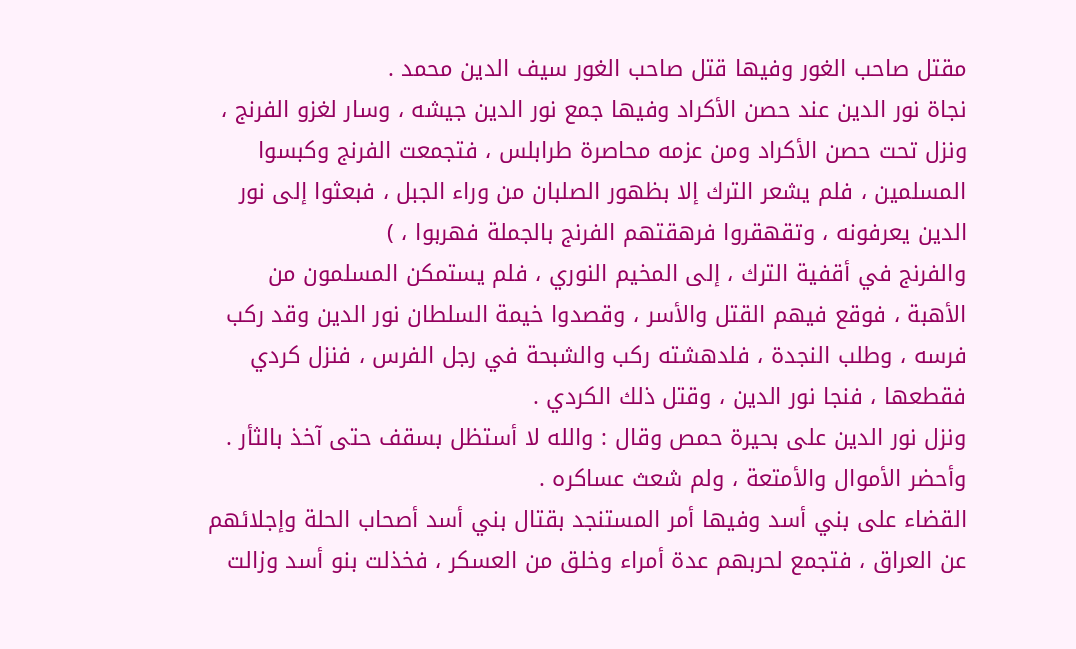مقتل صاحب الغور وفيها قتل صاحب الغور سيف الدين محمد .
نجاة نور الدين عند حصن الأكراد وفيها جمع نور الدين جيشه ، وسار لغزو الفرنج ، ونزل تحت حصن الأكراد ومن عزمه محاصرة طرابلس ، فتجمعت الفرنج وكبسوا المسلمين ، فلم يشعر الترك إلا بظهور الصلبان من وراء الجبل ، فبعثوا إلى نور الدين يعرفونه ، وتقهقروا فرهقتهم الفرنج بالجملة فهربوا ، )
والفرنج في أقفية الترك ، إلى المخيم النوري ، فلم يستمكن المسلمون من الأهبة ، فوقع فيهم القتل والأسر ، وقصدوا خيمة السلطان نور الدين وقد ركب فرسه ، وطلب النجدة ، فلدهشته ركب والشبحة في رجل الفرس ، فنزل كردي فقطعها ، فنجا نور الدين ، وقتل ذلك الكردي .
ونزل نور الدين على بحيرة حمص وقال : والله لا أستظل بسقف حتى آخذ بالثأر . وأحضر الأموال والأمتعة ، ولم شعث عساكره .
القضاء على بني أسد وفيها أمر المستنجد بقتال بني أسد أصحاب الحلة وإجلائهم عن العراق ، فتجمع لحربهم عدة أمراء وخلق من العسكر ، فخذلت بنو أسد وزالت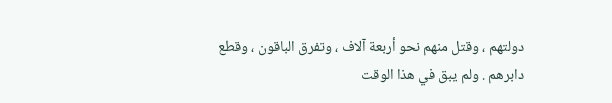دولتهم ، وقتل منهم نحو أربعة آلاف ، وتفرق الباقون ، وقطع دابرهم . ولم يبق في هذا الوقت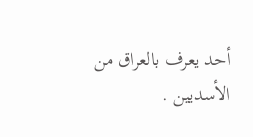أحد يعرف بالعراق من الأسديين .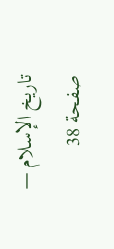تاريخ الإسلام — صفحة 38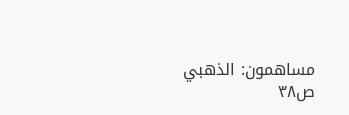مساهمون: الذهبي
ص٣٨